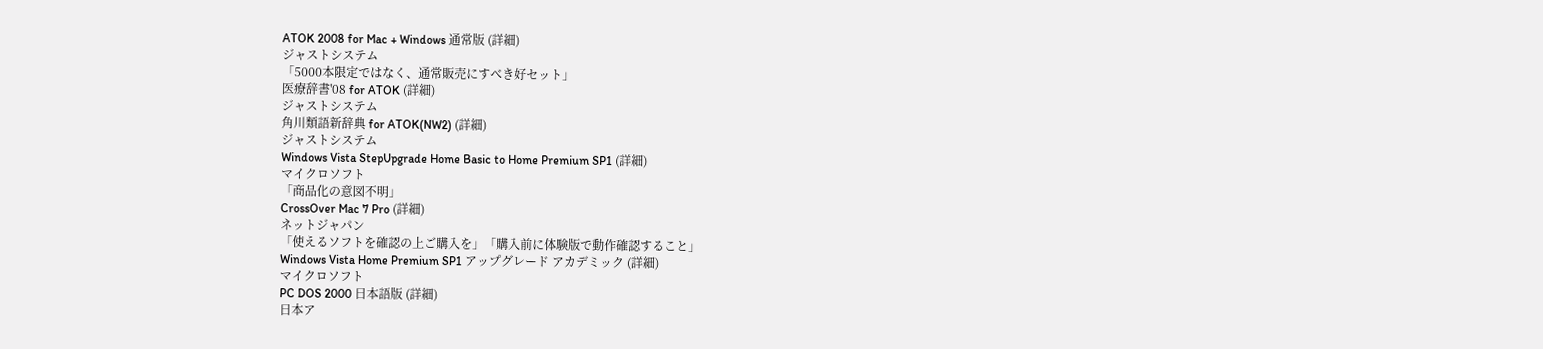ATOK 2008 for Mac + Windows 通常版 (詳細)
ジャストシステム
「5000本限定ではなく、通常販売にすべき好セット」
医療辞書'08 for ATOK (詳細)
ジャストシステム
角川類語新辞典 for ATOK(NW2) (詳細)
ジャストシステム
Windows Vista StepUpgrade Home Basic to Home Premium SP1 (詳細)
マイクロソフト
「商品化の意図不明」
CrossOver Mac 7 Pro (詳細)
ネットジャパン
「使えるソフトを確認の上ご購入を」「購入前に体験版で動作確認すること」
Windows Vista Home Premium SP1 アップグレード アカデミック (詳細)
マイクロソフト
PC DOS 2000 日本語版 (詳細)
日本ア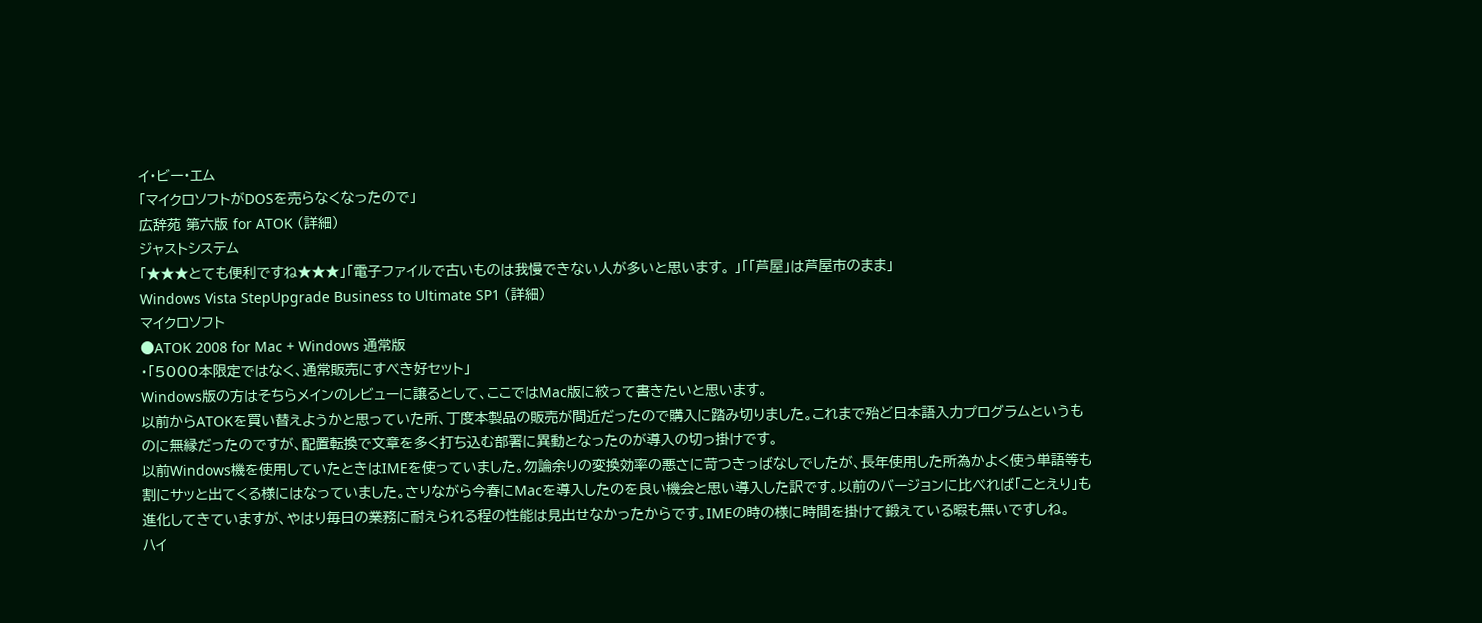イ・ビー・エム
「マイクロソフトがDOSを売らなくなったので」
広辞苑 第六版 for ATOK (詳細)
ジャストシステム
「★★★とても便利ですね★★★」「電子ファイルで古いものは我慢できない人が多いと思います。 」「「芦屋」は芦屋市のまま」
Windows Vista StepUpgrade Business to Ultimate SP1 (詳細)
マイクロソフト
●ATOK 2008 for Mac + Windows 通常版
・「5000本限定ではなく、通常販売にすべき好セット」
Windows版の方はそちらメインのレビューに譲るとして、ここではMac版に絞って書きたいと思います。
以前からATOKを買い替えようかと思っていた所、丁度本製品の販売が間近だったので購入に踏み切りました。これまで殆ど日本語入力プログラムというものに無縁だったのですが、配置転換で文章を多く打ち込む部署に異動となったのが導入の切っ掛けです。
以前Windows機を使用していたときはIMEを使っていました。勿論余りの変換効率の悪さに苛つきっばなしでしたが、長年使用した所為かよく使う単語等も割にサッと出てくる様にはなっていました。さりながら今春にMacを導入したのを良い機会と思い導入した訳です。以前のバージョンに比べれば「ことえり」も進化してきていますが、やはり毎日の業務に耐えられる程の性能は見出せなかったからです。IMEの時の様に時間を掛けて鍛えている暇も無いですしね。
ハイ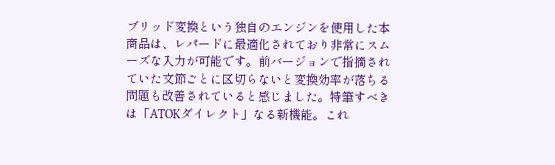ブリッド変換という独自のエンジンを使用した本商品は、レパードに最適化されており非常にスムーズな入力が可能です。前バージョンで指摘されていた文節ごとに区切らないと変換効率が落ちる問題も改善されていると感じました。特筆すべきは「ATOKダイレクト」なる新機能。これ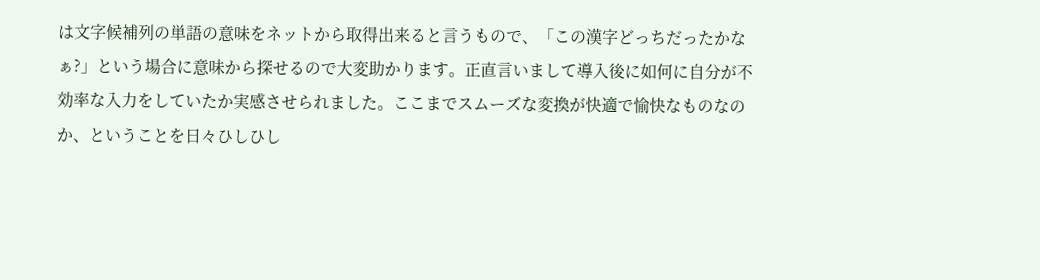は文字候補列の単語の意味をネットから取得出来ると言うもので、「この漢字どっちだったかなぁ?」という場合に意味から探せるので大変助かります。正直言いまして導入後に如何に自分が不効率な入力をしていたか実感させられました。ここまでスムーズな変換が快適で愉快なものなのか、ということを日々ひしひし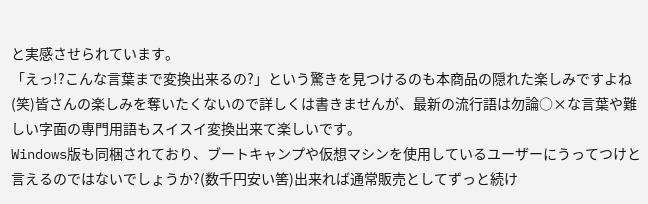と実感させられています。
「えっ!?こんな言葉まで変換出来るの?」という驚きを見つけるのも本商品の隠れた楽しみですよね(笑)皆さんの楽しみを奪いたくないので詳しくは書きませんが、最新の流行語は勿論○×な言葉や難しい字面の専門用語もスイスイ変換出来て楽しいです。
Windows版も同梱されており、ブートキャンプや仮想マシンを使用しているユーザーにうってつけと言えるのではないでしょうか?(数千円安い筈)出来れば通常販売としてずっと続け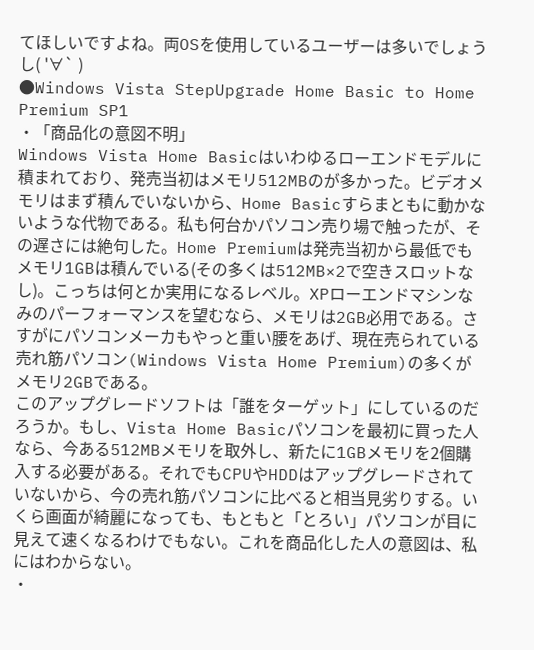てほしいですよね。両OSを使用しているユーザーは多いでしょうし( '∀` )
●Windows Vista StepUpgrade Home Basic to Home Premium SP1
・「商品化の意図不明」
Windows Vista Home Basicはいわゆるローエンドモデルに積まれており、発売当初はメモリ512MBのが多かった。ビデオメモリはまず積んでいないから、Home Basicすらまともに動かないような代物である。私も何台かパソコン売り場で触ったが、その遅さには絶句した。Home Premiumは発売当初から最低でもメモリ1GBは積んでいる(その多くは512MB×2で空きスロットなし)。こっちは何とか実用になるレベル。XPローエンドマシンなみのパーフォーマンスを望むなら、メモリは2GB必用である。さすがにパソコンメーカもやっと重い腰をあげ、現在売られている売れ筋パソコン(Windows Vista Home Premium)の多くがメモリ2GBである。
このアップグレードソフトは「誰をターゲット」にしているのだろうか。もし、Vista Home Basicパソコンを最初に買った人なら、今ある512MBメモリを取外し、新たに1GBメモリを2個購入する必要がある。それでもCPUやHDDはアップグレードされていないから、今の売れ筋パソコンに比べると相当見劣りする。いくら画面が綺麗になっても、もともと「とろい」パソコンが目に見えて速くなるわけでもない。これを商品化した人の意図は、私にはわからない。
・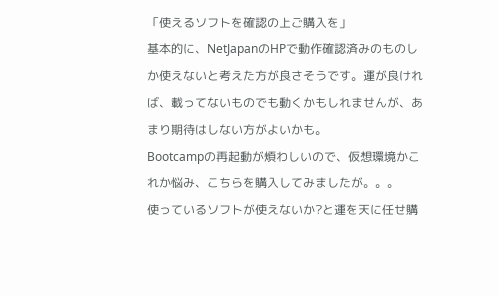「使えるソフトを確認の上ご購入を」
基本的に、NetJapanのHPで動作確認済みのものしか使えないと考えた方が良さそうです。運が良ければ、載ってないものでも動くかもしれませんが、あまり期待はしない方がよいかも。
Bootcampの再起動が煩わしいので、仮想環境かこれか悩み、こちらを購入してみましたが。。。
使っているソフトが使えないか?と運を天に任せ購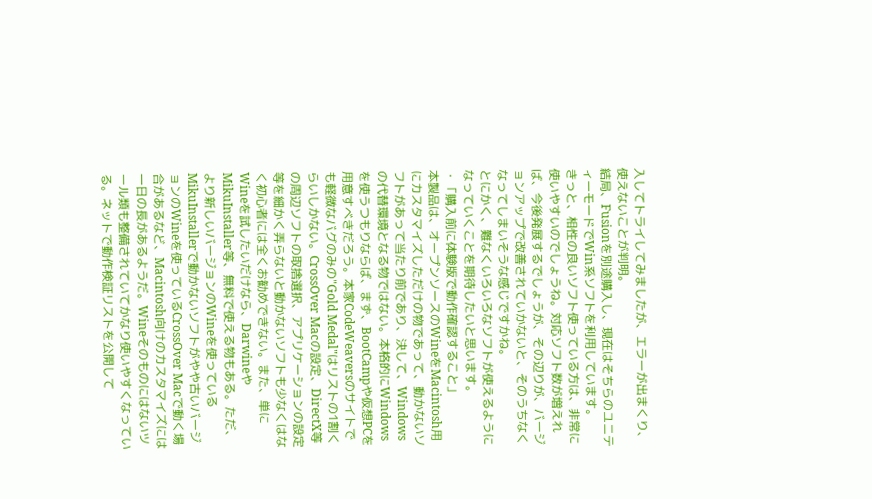入してトライしてみましたが、エラーが出まくり、使えないことが判明。
結局、Fusionを別途購入し、現在はそちらのユニティーモードでWin系ソフトを利用しています。
きっと、相性の良いソフト使っている方は、非常に使いやすいのでしょうね。対応ソフト数が増えれば、今後発展するでしょうが、その辺りが、バージョンアップで改善されていかないと、そのうちなくなってしまいそうな感じですかね。
とにかく、難なくいろいろなソフトが使えるようになっていくことを期待したいと思います。
・「購入前に体験版で動作確認すること」
本製品は、オープンソースのWineをMacintosh用にカスタマイズしただけの物であって、動かないソフトがあって当たり前であり、決して、Windowsの代替環境となる物ではない。本格的にWindowsを使うつもりならば、まず、BootCampや仮想PCを用意すべきだろう。本家CodeWeaversのサイトでも軽微なバグのみの"Gold Medal"はリストの1割くらいしかない。CrossOver Macの設定、DirectX等の周辺ソフトの取捨選択、アプリケーションの設定等を細かく弄らないと動かないソフトも少なくはなく初心者には全くお勧めできない。また、単にWineを試したいだけなら、DarwineやMikuInstaller等、無料で使える物もある。ただ、より新しいバージョンのWineを使っているMikuInstallerで動かないソフトがやや古いバージョンのWineを使っているCrossOver Macで動く場合があるなど、Macintosh向けのカスタマイズには一日の長があるようだ。Wineそのものにはないツール類も整備されていてかなり使いやすくなっている。ネットで動作検証リストを公開して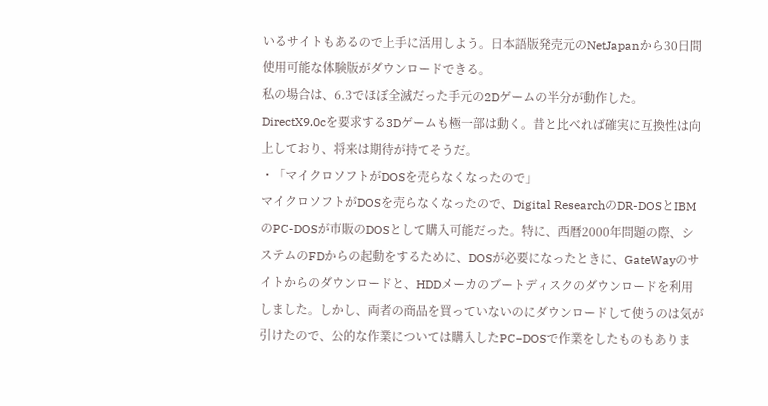いるサイトもあるので上手に活用しよう。日本語版発売元のNetJapanから30日間使用可能な体験版がダウンロードできる。
私の場合は、6.3でほぼ全滅だった手元の2Dゲームの半分が動作した。DirectX9.0cを要求する3Dゲームも極一部は動く。昔と比べれば確実に互換性は向上しており、将来は期待が持てそうだ。
・「マイクロソフトがDOSを売らなくなったので」
マイクロソフトがDOSを売らなくなったので、Digital ResearchのDR-DOSとIBMのPC-DOSが市販のDOSとして購入可能だった。特に、西暦2000年問題の際、システムのFDからの起動をするために、DOSが必要になったときに、GateWayのサイトからのダウンロードと、HDDメーカのブートディスクのダウンロードを利用しました。しかし、両者の商品を買っていないのにダウンロードして使うのは気が引けたので、公的な作業については購入したPC−DOSで作業をしたものもありま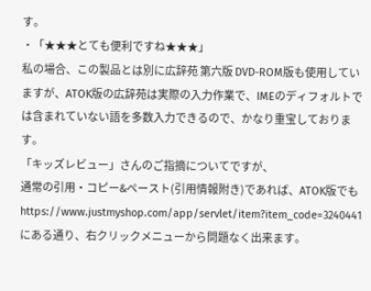す。
・「★★★とても便利ですね★★★」
私の場合、この製品とは別に広辞苑 第六版 DVD-ROM版も使用していますが、ATOK版の広辞苑は実際の入力作業で、IMEのディフォルトでは含まれていない語を多数入力できるので、かなり重宝しております。
「キッズレビュー」さんのご指摘についてですが、
通常の引用・コピー&ペースト(引用情報附き)であれば、ATOK版でもhttps://www.justmyshop.com/app/servlet/item?item_code=3240441にある通り、右クリックメニューから問題なく出来ます。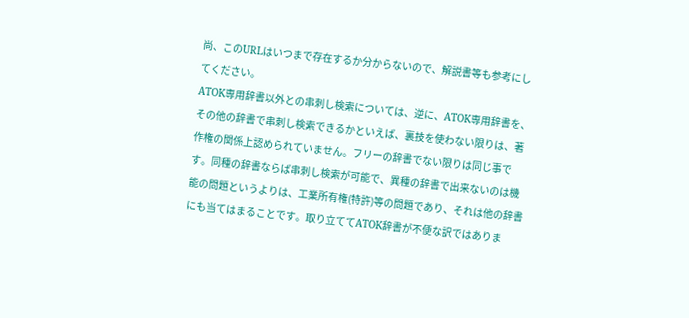尚、このURLはいつまで存在するか分からないので、解説書等も参考にしてください。
ATOK専用辞書以外との串刺し検索については、逆に、ATOK専用辞書を、その他の辞書で串刺し検索できるかといえば、裏技を使わない限りは、著作権の関係上認められていません。フリーの辞書でない限りは同じ事です。同種の辞書ならば串刺し検索が可能で、異種の辞書で出来ないのは機能の問題というよりは、工業所有権(特許)等の問題であり、それは他の辞書にも当てはまることです。取り立ててATOK辞書が不便な訳ではありま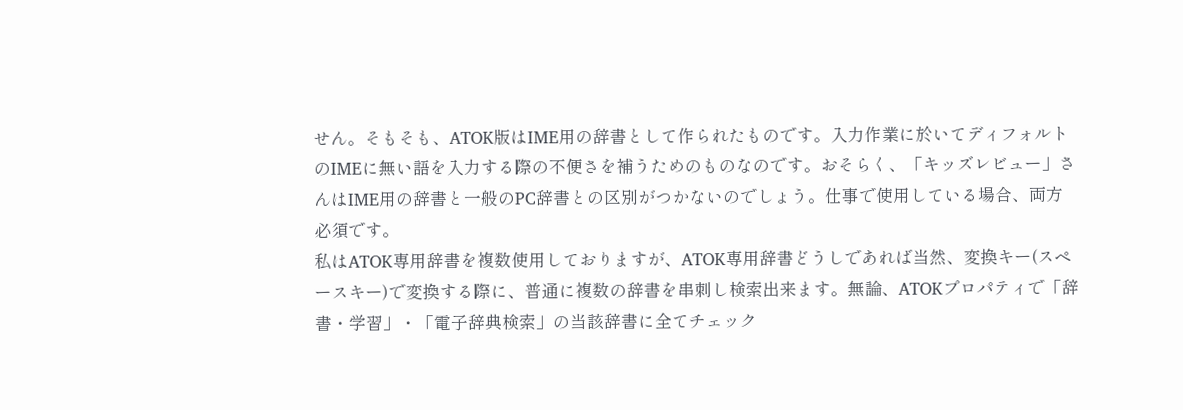せん。そもそも、ATOK版はIME用の辞書として作られたものです。入力作業に於いてディフォルトのIMEに無い語を入力する際の不便さを補うためのものなのです。おそらく、「キッズレビュー」さんはIME用の辞書と一般のPC辞書との区別がつかないのでしょう。仕事で使用している場合、両方必須です。
私はATOK専用辞書を複数使用しておりますが、ATOK専用辞書どうしであれば当然、変換キー(スペースキー)で変換する際に、普通に複数の辞書を串刺し検索出来ます。無論、ATOKプロパティで「辞書・学習」・「電子辞典検索」の当該辞書に全てチェック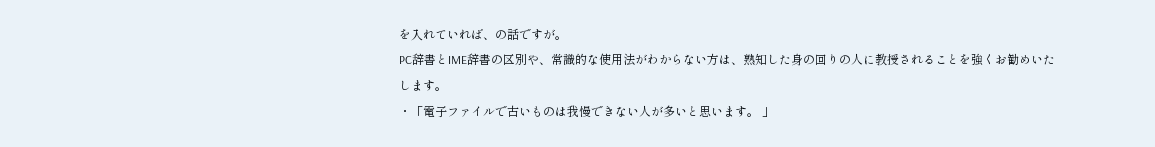を入れていれば、の話ですが。
PC辞書とIME辞書の区別や、常識的な使用法がわからない方は、熟知した身の回りの人に教授されることを強くお勧めいたします。
・「電子ファイルで古いものは我慢できない人が多いと思います。 」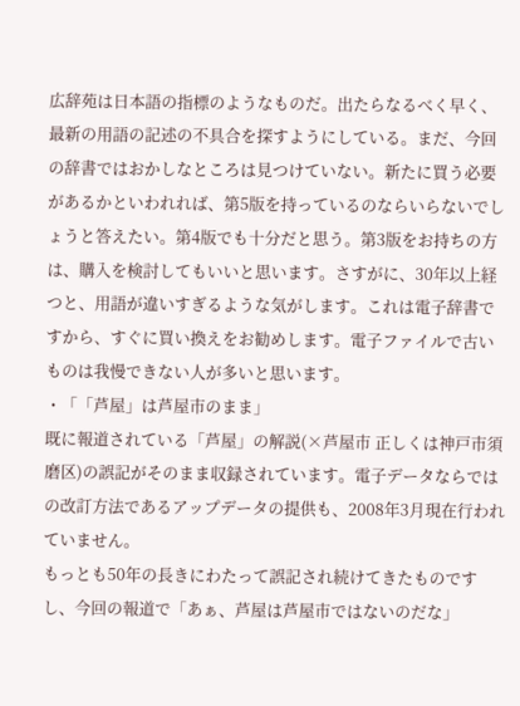広辞苑は日本語の指標のようなものだ。出たらなるべく早く、最新の用語の記述の不具合を探すようにしている。まだ、今回の辞書ではおかしなところは見つけていない。新たに買う必要があるかといわれれば、第5版を持っているのならいらないでしょうと答えたい。第4版でも十分だと思う。第3版をお持ちの方は、購入を検討してもいいと思います。さすがに、30年以上経つと、用語が違いすぎるような気がします。これは電子辞書ですから、すぐに買い換えをお勧めします。電子ファイルで古いものは我慢できない人が多いと思います。
・「「芦屋」は芦屋市のまま」
既に報道されている「芦屋」の解説(×芦屋市 正しくは神戸市須磨区)の誤記がそのまま収録されています。電子データならではの改訂方法であるアップデータの提供も、2008年3月現在行われていません。
もっとも50年の長きにわたって誤記され続けてきたものですし、今回の報道で「あぁ、芦屋は芦屋市ではないのだな」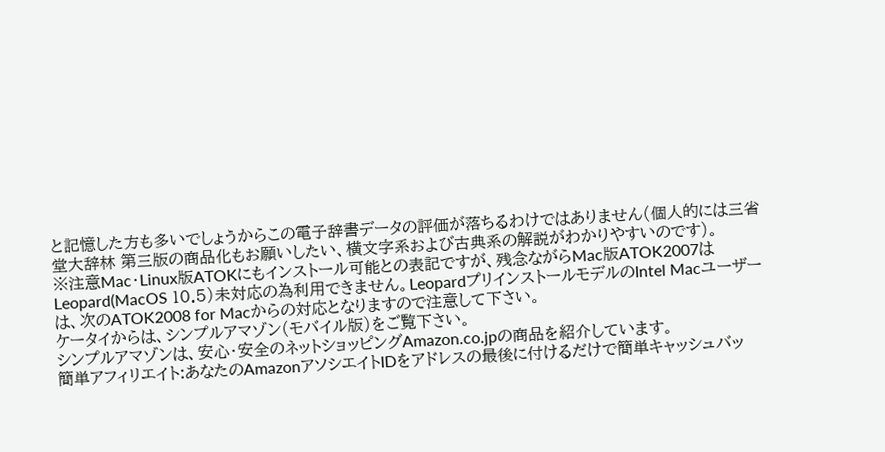と記憶した方も多いでしょうからこの電子辞書データの評価が落ちるわけではありません(個人的には三省堂大辞林 第三版の商品化もお願いしたい、横文字系および古典系の解説がわかりやすいのです)。
※注意Mac・Linux版ATOKにもインストール可能との表記ですが、残念ながらMac版ATOK2007はLeopard(MacOS 10.5)未対応の為利用できません。LeopardプリインストールモデルのIntel Macユーザーは、次のATOK2008 for Macからの対応となりますので注意して下さい。
ケータイからは、シンプルアマゾン(モバイル版)をご覧下さい。
シンプルアマゾンは、安心・安全のネットショッピングAmazon.co.jpの商品を紹介しています。
簡単アフィリエイト:あなたのAmazonアソシエイトIDをアドレスの最後に付けるだけで簡単キャッシュバッ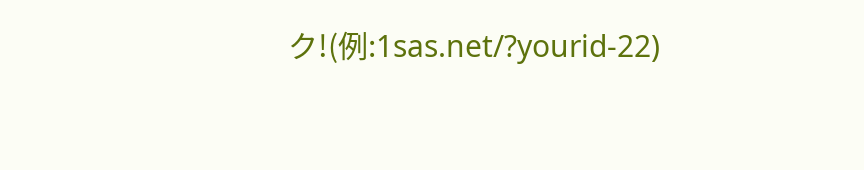ク!(例:1sas.net/?yourid-22)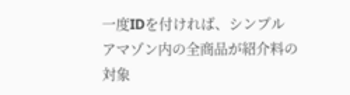一度IDを付ければ、シンプルアマゾン内の全商品が紹介料の対象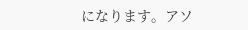になります。アソ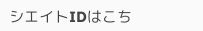シエイトIDはこち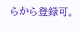らから登録可。